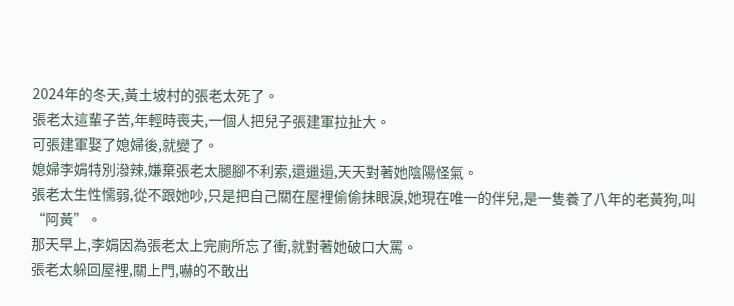2024年的冬天,黃土坡村的張老太死了。
張老太這輩子苦,年輕時喪夫,一個人把兒子張建軍拉扯大。
可張建軍娶了媳婦後,就變了。
媳婦李娟特別潑辣,嫌棄張老太腿腳不利索,還邋遢,天天對著她陰陽怪氣。
張老太生性懦弱,從不跟她吵,只是把自己關在屋裡偷偷抹眼淚,她現在唯一的伴兒,是一隻養了八年的老黃狗,叫“阿黃”。
那天早上,李娟因為張老太上完廁所忘了衝,就對著她破口大罵。
張老太躲回屋裡,關上門,嚇的不敢出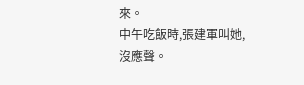來。
中午吃飯時,張建軍叫她,沒應聲。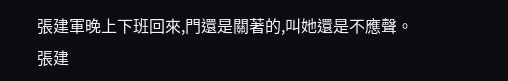張建軍晚上下班回來,門還是關著的,叫她還是不應聲。
張建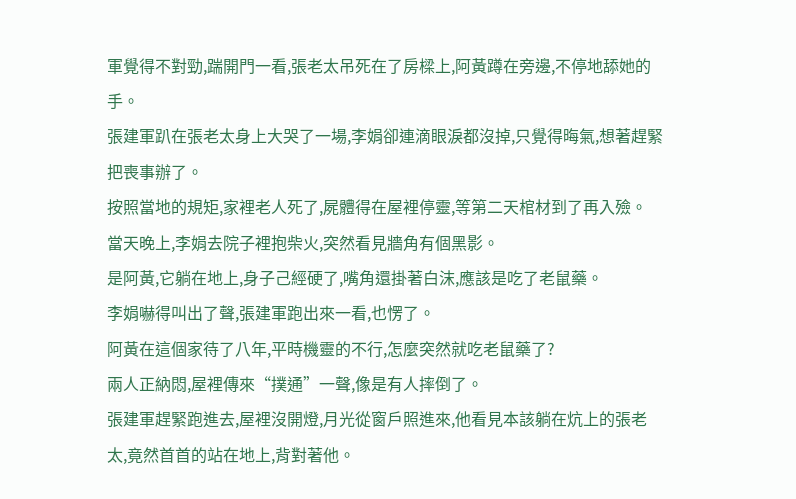軍覺得不對勁,踹開門一看,張老太吊死在了房樑上,阿黃蹲在旁邊,不停地舔她的手。
張建軍趴在張老太身上大哭了一場,李娟卻連滴眼淚都沒掉,只覺得晦氣,想著趕緊把喪事辦了。
按照當地的規矩,家裡老人死了,屍體得在屋裡停靈,等第二天棺材到了再入殮。
當天晚上,李娟去院子裡抱柴火,突然看見牆角有個黑影。
是阿黃,它躺在地上,身子己經硬了,嘴角還掛著白沫,應該是吃了老鼠藥。
李娟嚇得叫出了聲,張建軍跑出來一看,也愣了。
阿黃在這個家待了八年,平時機靈的不行,怎麼突然就吃老鼠藥了?
兩人正納悶,屋裡傳來“撲通”一聲,像是有人摔倒了。
張建軍趕緊跑進去,屋裡沒開燈,月光從窗戶照進來,他看見本該躺在炕上的張老太,竟然首首的站在地上,背對著他。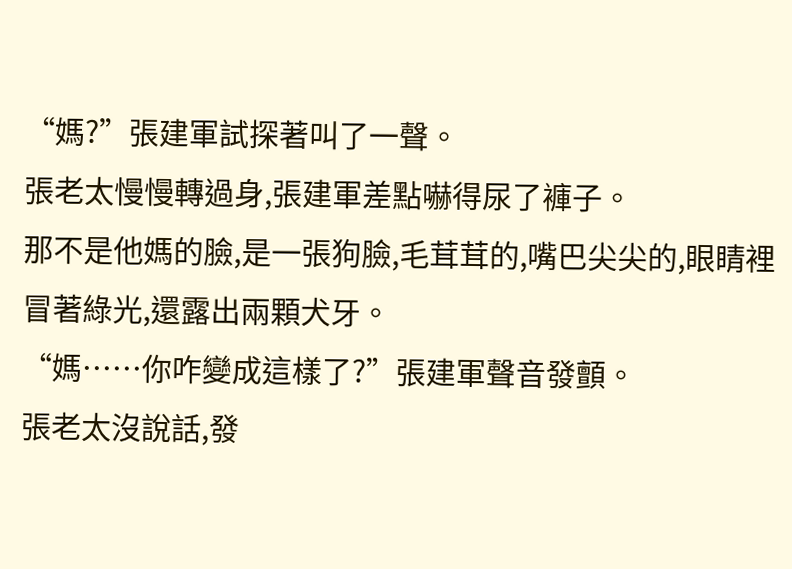“媽?”張建軍試探著叫了一聲。
張老太慢慢轉過身,張建軍差點嚇得尿了褲子。
那不是他媽的臉,是一張狗臉,毛茸茸的,嘴巴尖尖的,眼睛裡冒著綠光,還露出兩顆犬牙。
“媽……你咋變成這樣了?”張建軍聲音發顫。
張老太沒說話,發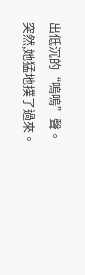出低沉的“嗚嗚”聲。
突然,她猛地撲了過來。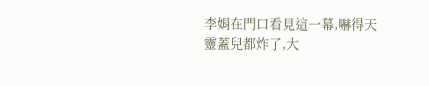李娟在門口看見這一幕,嚇得天靈蓋兒都炸了,大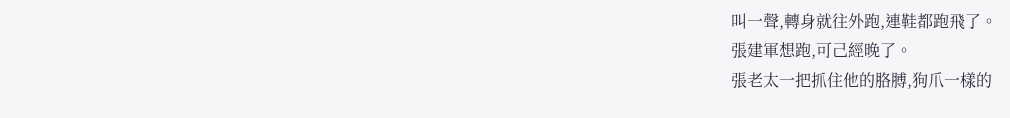叫一聲,轉身就往外跑,連鞋都跑飛了。
張建軍想跑,可己經晚了。
張老太一把抓住他的胳膊,狗爪一樣的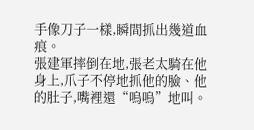手像刀子一樣,瞬間抓出幾道血痕。
張建軍摔倒在地,張老太騎在他身上,爪子不停地抓他的臉、他的肚子,嘴裡還“嗚嗚”地叫。